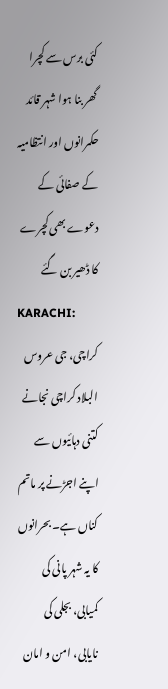کئی برس سے کچرا گھر بنا ہوا شہر قائد
حکمرانوں اور انتظامیہ کے صفائی کے دعوے بھی کچرے کا ڈھیر بن گئے
KARACHI:
کراچی، جی عروس البلاد کراچی نجانے کتنی دہائیوں سے اپنے اجڑنے پر ماتم کناں ہے۔ بحرانوں کا یہ شہر پانی کی کمیابی، بجلی کی نایابی، امن و امان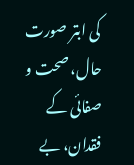کی ابتر صورت حال، صحت و صفائی کے فقدان، بے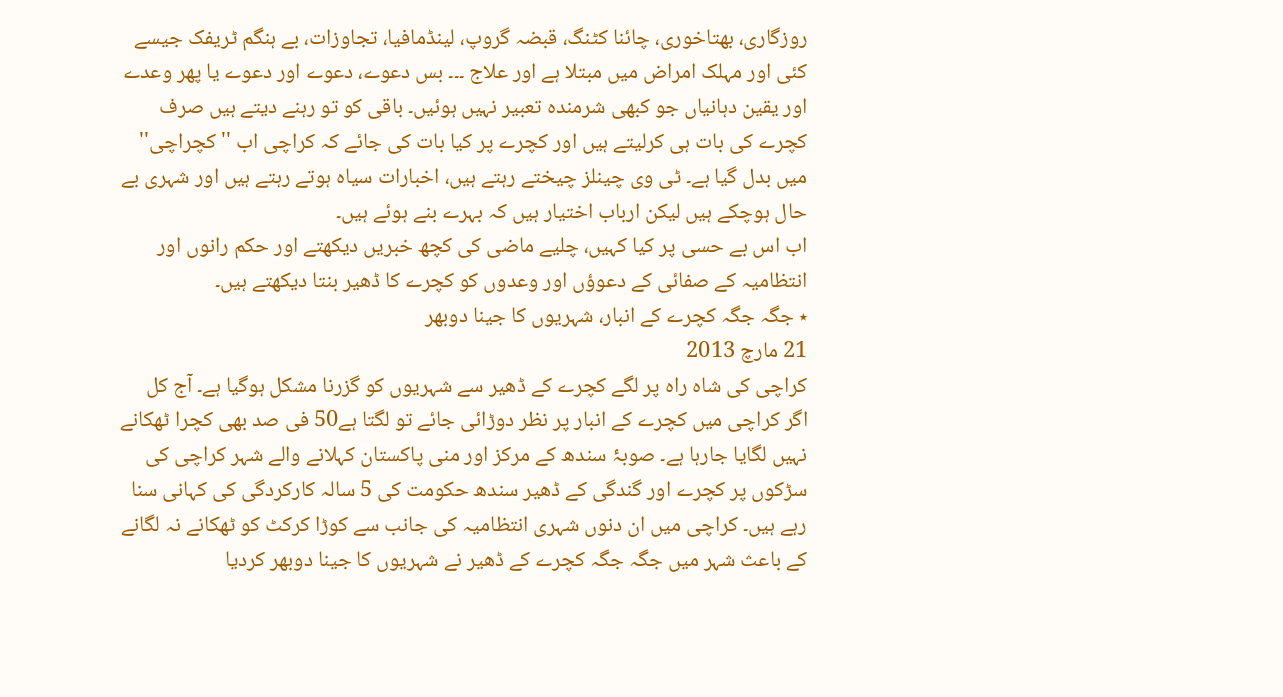روزگاری، بھتاخوری، چائنا کٹنگ، قبضہ گروپ، لینڈمافیا، تجاوزات، بے ہنگم ٹریفک جیسے کئی اور مہلک امراض میں مبتلا ہے اور علاج ۔۔۔ بس دعوے، دعوے اور دعوے یا پھر وعدے اور یقین دہانیاں جو کبھی شرمندہ تعبیر نہیں ہوئیں۔ باقی کو تو رہنے دیتے ہیں صرف کچرے کی بات ہی کرلیتے ہیں اور کچرے پر کیا بات کی جائے کہ کراچی اب '' کچراچی'' میں بدل گیا ہے۔ ٹی وی چینلز چیختے رہتے ہیں، اخبارات سیاہ ہوتے رہتے ہیں اور شہری بے حال ہوچکے ہیں لیکن ارباب اختیار ہیں کہ بہرے بنے ہوئے ہیں۔
اب اس بے حسی پر کیا کہیں، چلیے ماضی کی کچھ خبریں دیکھتے اور حکم رانوں اور انتظامیہ کے صفائی کے دعوؤں اور وعدوں کو کچرے کا ڈھیر بنتا دیکھتے ہیں۔
٭ جگہ جگہ کچرے کے انبار، شہریوں کا جینا دوبھر
21 مارچ 2013
کراچی کی شاہ راہ پر لگے کچرے کے ڈھیر سے شہریوں کو گزرنا مشکل ہوگیا ہے۔ آج کل اگر کراچی میں کچرے کے انبار پر نظر دوڑائی جائے تو لگتا ہے50 فی صد بھی کچرا ٹھکانے نہیں لگایا جارہا ہے۔ صوبۂ سندھ کے مرکز اور منی پاکستان کہلانے والے شہر کراچی کی سڑکوں پر کچرے اور گندگی کے ڈھیر سندھ حکومت کی 5 سالہ کارکردگی کی کہانی سنا رہے ہیں۔ کراچی میں ان دنوں شہری انتظامیہ کی جانب سے کوڑا کرکٹ کو ٹھکانے نہ لگانے کے باعث شہر میں جگہ جگہ کچرے کے ڈھیر نے شہریوں کا جینا دوبھر کردیا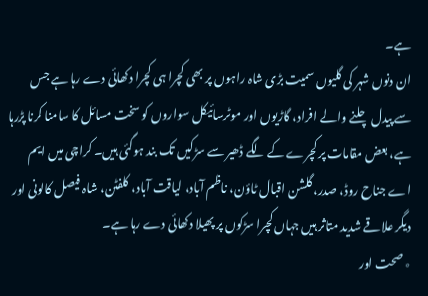ہے۔
ان دنوں شہر کی گلیوں سمیت بڑی شاہ راہوں پر بھی کچرا ہی کچرا دکھائی دے رہا ہے جس سے پیدل چلنے والے افراد، گاڑیوں اور موٹرسائیکل سواروں کو سخت مسائل کا سامنا کرنا پڑرہا ہے، بعض مقامات پر کچرے کے لگے ڈھیر سے سڑکیں تک بند ہوگئی ہیں۔ کراچی میں ایم اے جناح روڈ، صدر، گلشن اقبال ٹاؤن، ناظم آباد، لیاقت آباد، کلفٹن، شاہ فیصل کالونی اور دیگر علاقے شدید متاثر ہیں جہاں کچرا سڑکوں پر پھیلا دکھائی دے رہا ہے۔
٭ صحت اور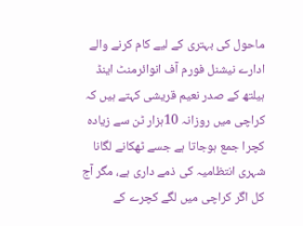ماحول کی بہتری کے لیے کام کرنے والے ادارے نیشنل فورم آف انوائرمنٹ اینڈ ہیلتھ کے صدر نعیم قریشی کہتے ہیں کہ کراچی میں روزانہ 10ہزار ٹن سے زیادہ کچرا جمع ہوجاتا ہے جسے ٹھکانے لگانا شہری انتظامیہ کی ذمے داری ہے، مگر آج کل اگر کراچی میں لگے کچرے کے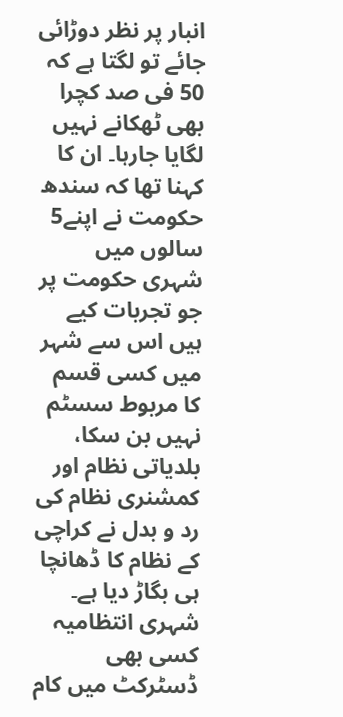انبار پر نظر دوڑائی جائے تو لگتا ہے کہ 50 فی صد کچرا بھی ٹھکانے نہیں لگایا جارہا۔ ان کا کہنا تھا کہ سندھ حکومت نے اپنے5 سالوں میں شہری حکومت پر جو تجربات کیے ہیں اس سے شہر میں کسی قسم کا مربوط سسٹم نہیں بن سکا، بلدیاتی نظام اور کمشنری نظام کی رد و بدل نے کراچی کے نظام کا ڈھانچا ہی بگاڑ دیا ہے۔
شہری انتظامیہ کسی بھی ڈسٹرکٹ میں کام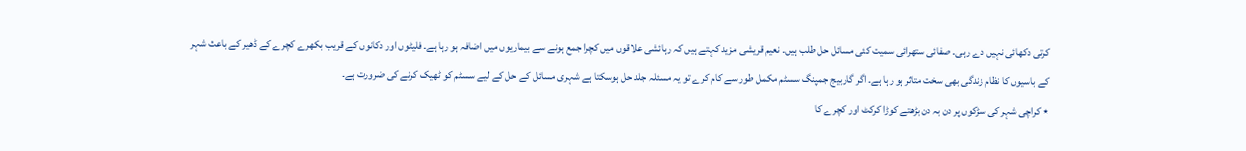کرتی دکھائی نہیں دے رہی۔ صفائی ستھرائی سمیت کئی مسائل حل طلب ہیں۔ نعیم قریشی مزید کہتے ہیں کہ رہائشی علاقوں میں کچرا جمع ہونے سے بیماریوں میں اضافہ ہو رہا ہے۔ فلیٹوں اور دکانوں کے قریب بکھرے کچرے کے ڈھیر کے باعث شہر کے باسیوں کا نظام زندگی بھی سخت متاثر ہو رہا ہے۔ اگر گاربیج جمپنگ سسٹم مکمل طور سے کام کرے تو یہ مسئلہ جلد حل ہوسکتا ہے شہری مسائل کے حل کے لیے سسٹم کو ٹھیک کرنے کی ضرورت ہے۔
٭ کراچی شہر کی سڑکوں پر دن بہ دن بڑھتے کوڑا کرکٹ اور کچرے کا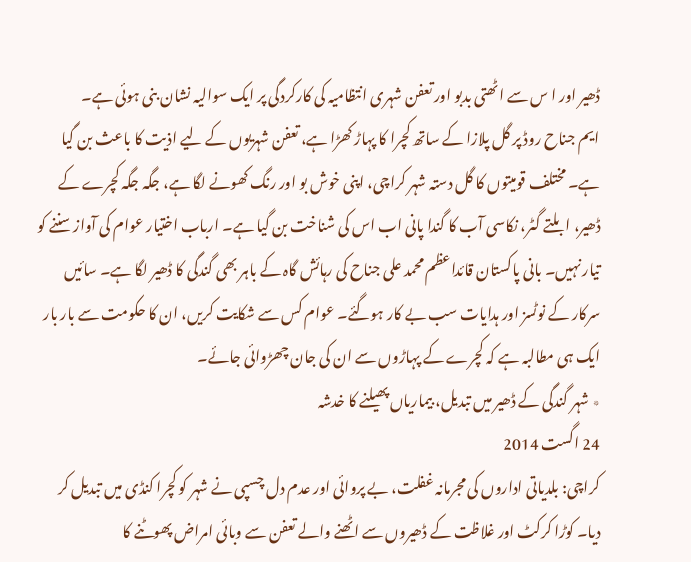ڈھیر اور ا س سے اٹھتی بدبو اور تعفن شہری انتظامیہ کی کارکردگی پر ایک سوالیہ نشان بنی ہوئی ہے۔
ایم جناح روڈ پر گل پلازا کے ساتھ کچرا کا پہاڑ کھڑا ہے، تعفن شہریوں کے لیے اذیت کا باعث بن گیا ہے۔ مختلف قومیتوں کا گل دستہ شہر کراچی، اپنی خوش بو اور رنگ کھونے لگا ہے، جگہ جگہ کچرے کے ڈھیر، ابلتے گٹر، نکاسی آب کا گندا پانی اب اس کی شناخت بن گیا ہے۔ ارباب اختیار عوام کی آواز سننے کو تیار نہیں۔ بانی پاکستان قائداعظم محمد علی جناح کی رہائش گاہ کے باہر بھی گندگی کا ڈھیر لگا ہے۔ سائیں سرکار کے نوٹسز اور ہدایات سب بے کار ہوگئے۔ عوام کس سے شکایت کریں، ان کا حکومت سے بار بار ایک ہی مطالبہ ہے کہ کچرے کے پہاڑوں سے ان کی جان چھڑوائی جائے۔
٭ شہر گندگی کے ڈھیر میں تبدیل، بیماریاں پھیلنے کا خدشہ
24 اگست 2014
کراچی: بلدیاتی اداروں کی مجرمانہ غفلت، بے پروائی اور عدم دل چسپی نے شہر کو کچرا کنڈی میں تبدیل کر دیا۔ کوڑا کرکٹ اور غلاظت کے ڈھیروں سے اٹھنے والے تعفن سے وبائی امراض پھوٹنے کا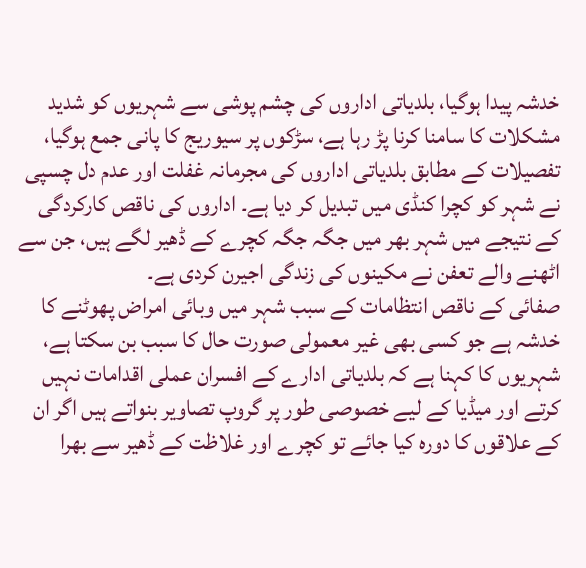خدشہ پیدا ہوگیا، بلدیاتی اداروں کی چشم پوشی سے شہریوں کو شدید مشکلات کا سامنا کرنا پڑ رہا ہے، سڑکوں پر سیوریج کا پانی جمع ہوگیا، تفصیلات کے مطابق بلدیاتی اداروں کی مجرمانہ غفلت اور عدم دل چسپی نے شہر کو کچرا کنڈی میں تبدیل کر دیا ہے۔ اداروں کی ناقص کارکردگی کے نتیجے میں شہر بھر میں جگہ جگہ کچرے کے ڈھیر لگے ہیں، جن سے اٹھنے والے تعفن نے مکینوں کی زندگی اجیرن کردی ہے۔
صفائی کے ناقص انتظامات کے سبب شہر میں وبائی امراض پھوٹنے کا خدشہ ہے جو کسی بھی غیر معمولی صورت حال کا سبب بن سکتا ہے، شہریوں کا کہنا ہے کہ بلدیاتی ادارے کے افسران عملی اقدامات نہیں کرتے اور میڈیا کے لیے خصوصی طور پر گروپ تصاویر بنواتے ہیں اگر ان کے علاقوں کا دورہ کیا جائے تو کچرے اور غلاظت کے ڈھیر سے بھرا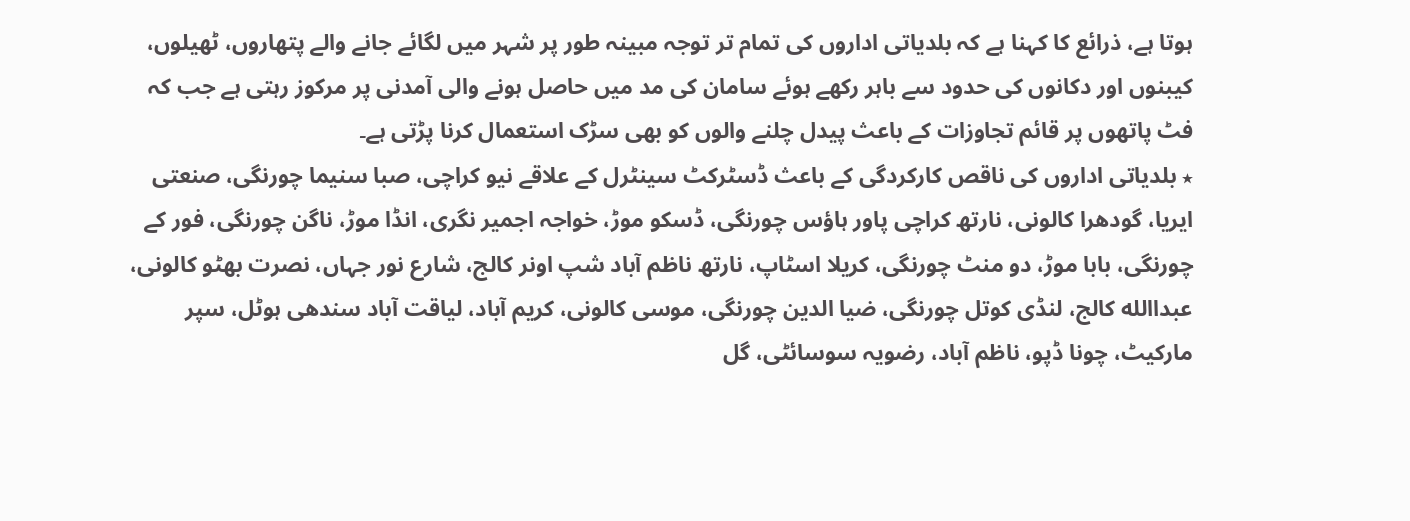ہوتا ہے، ذرائع کا کہنا ہے کہ بلدیاتی اداروں کی تمام تر توجہ مبینہ طور پر شہر میں لگائے جانے والے پتھاروں، ٹھیلوں، کیبنوں اور دکانوں کی حدود سے باہر رکھے ہوئے سامان کی مد میں حاصل ہونے والی آمدنی پر مرکوز رہتی ہے جب کہ فٹ پاتھوں پر قائم تجاوزات کے باعث پیدل چلنے والوں کو بھی سڑک استعمال کرنا پڑتی ہے۔
٭ بلدیاتی اداروں کی ناقص کارکردگی کے باعث ڈسٹرکٹ سینٹرل کے علاقے نیو کراچی، صبا سنیما چورنگی، صنعتی ایریا، گودھرا کالونی، نارتھ کراچی پاور ہاؤس چورنگی، ڈسکو موڑ، خواجہ اجمیر نگری، انڈا موڑ، ناگن چورنگی، فور کے چورنگی، بابا موڑ، دو منٹ چورنگی، کریلا اسٹاپ، نارتھ ناظم آباد شپ اونر کالج، شارع نور جہاں، نصرت بھٹو کالونی، عبداالله کالج، لنڈی کوتل چورنگی، ضیا الدین چورنگی، موسی کالونی، کریم آباد، لیاقت آباد سندھی ہوٹل، سپر مارکیٹ، چونا ڈپو، ناظم آباد، رضویہ سوسائٹی، گل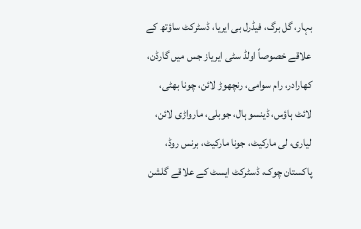بہار، گل برگ، فیڈرل بی ایریا، ڈسٹرکٹ ساؤتھ کے علاقے خصوصاً اولڈ سٹی ایریاز جس میں گارڈن، کھارادر، رام سوامی، رنچھوڑ لائن، چونا بھٹی، لائٹ ہاؤس، ڈینسو ہال، جوبلی، مارواڑی لائن، لیاری، لی مارکیٹ، جونا مارکیٹ، برنس روڈ، پاکستان چوک، ڈسٹرکٹ ایسٹ کے علاقے گلشن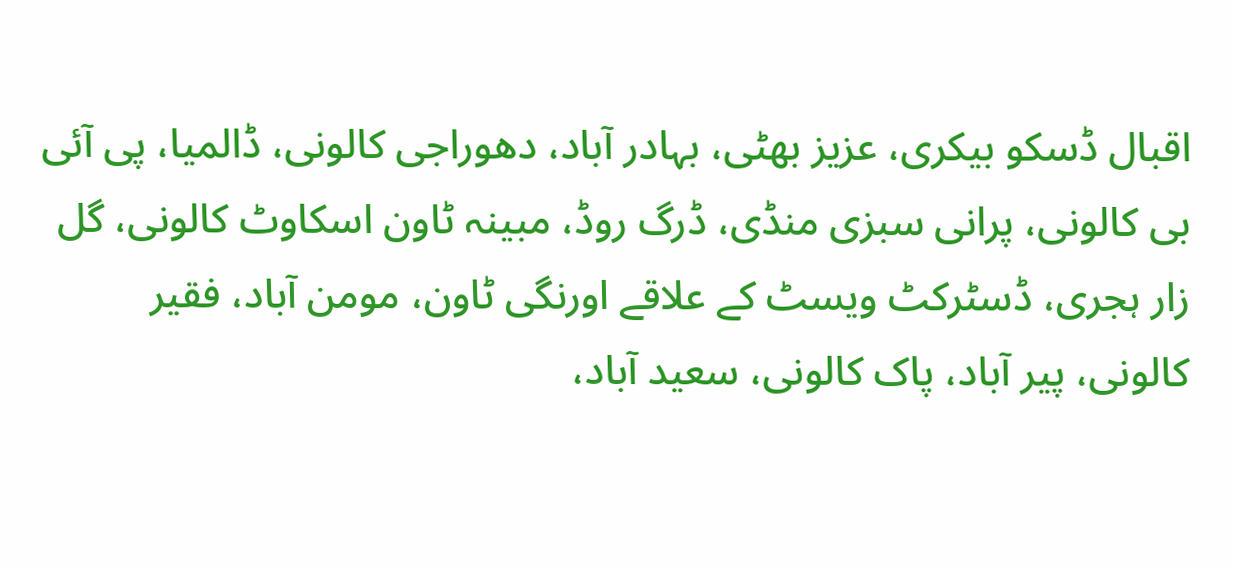اقبال ڈسکو بیکری، عزیز بھٹی، بہادر آباد، دھوراجی کالونی، ڈالمیا، پی آئی بی کالونی، پرانی سبزی منڈی، ڈرگ روڈ، مبینہ ٹاون اسکاوٹ کالونی، گل زار ہجری، ڈسٹرکٹ ویسٹ کے علاقے اورنگی ٹاون، مومن آباد، فقیر کالونی، پیر آباد، پاک کالونی، سعید آباد،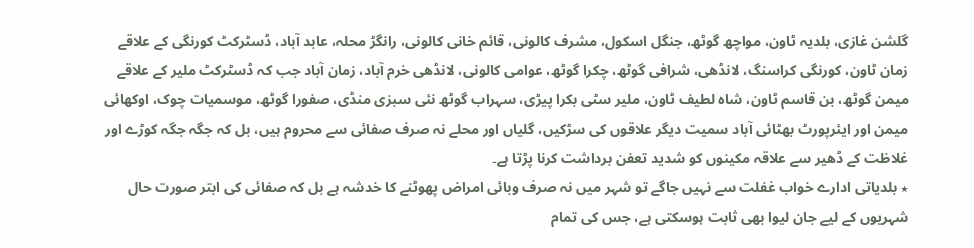گلشن غازی، بلدیہ ٹاون، مواچھ گوٹھ، جنگل اسکول، مشرف کالونی، قائم خانی کالونی، رانگڑ محلہ، عابد آباد، ڈسٹرکٹ کورنگی کے علاقے زمان ٹاون، کورنگی کراسنگ، لانڈھی، شرافی گوٹھ، چکرا گوٹھ، عوامی کالونی، لانڈھی خرم آباد، زمان آباد جب کہ ڈسٹرکٹ ملیر کے علاقے میمن گوٹھ، بن قاسم ٹاون، شاہ لطیف ٹاون، ملیر سٹی بکرا پیڑی، سہراب گوٹھ نئی سبزی منڈی، صفورا گوٹھ، موسمیات چوک، اوکھائی میمن اور ایئرپورٹ بھٹائی آباد سمیت دیگر علاقوں کی سڑکیں، گلیاں اور محلے نہ صرف صفائی سے محروم ہیں، بل کہ جگہ جگہ کوڑے اور غلاظت کے ڈھیر سے علاقہ مکینوں کو شدید تعفن برداشت کرنا پڑتا ہے۔
٭ بلدیاتی ادارے خواب غفلت سے نہیں جاگے تو شہر میں نہ صرف وبائی امراض پھوٹنے کا خدشہ ہے بل کہ صفائی کی ابتر صورت حال شہریوں کے لیے جان لیوا بھی ثابت ہوسکتی ہے، جس کی تمام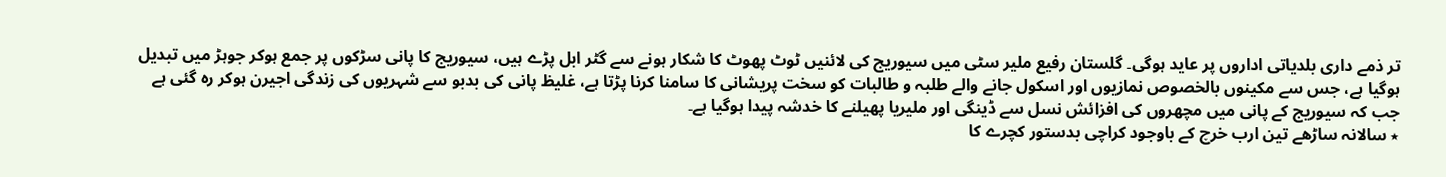تر ذمے داری بلدیاتی اداروں پر عاید ہوگی۔ گلستان رفیع ملیر سٹی میں سیوریج کی لائنیں ٹوٹ پھوٹ کا شکار ہونے سے گٹر ابل پڑے ہیں، سیوریج کا پانی سڑکوں پر جمع ہوکر جوہڑ میں تبدیل ہوگیا ہے، جس سے مکینوں بالخصوص نمازیوں اور اسکول جانے والے طلبہ و طالبات کو سخت پریشانی کا سامنا کرنا پڑتا ہے، غلیظ پانی کی بدبو سے شہریوں کی زندگی اجیرن ہوکر رہ گئی ہے جب کہ سیوریج کے پانی میں مچھروں کی افزائش نسل سے ڈینگی اور ملیریا پھیلنے کا خدشہ پیدا ہوگیا ہے۔
٭ سالانہ ساڑھے تین ارب خرچ کے باوجود کراچی بدستور کچرے کا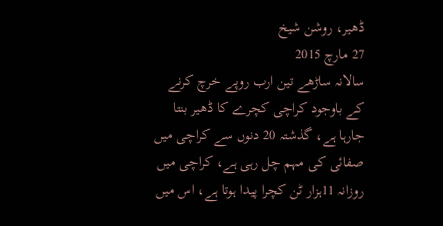ڈھیر، روشن شیخ
27 مارچ 2015
سالانہ ساڑھے تین ارب روپے خرچ کرنے کے باوجود کراچی کچرے کا ڈھیر بنتا جارہا ہے، گذشتہ 20 دنوں سے کراچی میں صفائی کی مہم چل رہی ہے، کراچی میں روزانہ 11ہزار ٹن کچرا پیدا ہوتا ہے، اس میں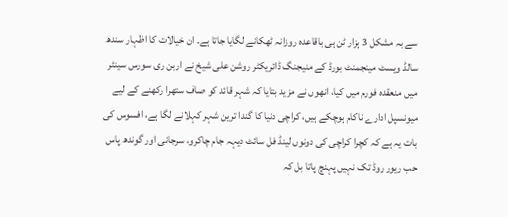سے بہ مشکل 3 ہزار ٹن ہی باقاعدہ روزانہ ٹھکانے لگایا جاتا ہے۔ ان خیالات کا اظہار سندھ سالڈ ویسٹ مینجمنٹ بورڈ کے منیجنگ ڈائریکٹر روشن علی شیخ نے اربن ری سورس سینٹر میں منعقدہ فورم میں کیا، انھوں نے مزید بتایا کہ شہر قائد کو صاف ستھرا رکھنے کے لیے میونسپل ادارے ناکام ہوچکے ہیں، کراچی دنیا کا گندا ترین شہر کہلانے لگا ہے، افسوس کی بات یہ ہے کہ کچرا کراچی کی دونوں لینڈ فل سائٹ دیہہ جام چاکرو، سرجانی اور گوندھ پاس حب ریور روڈ تک نہیں پہنچ پاتا بل کہ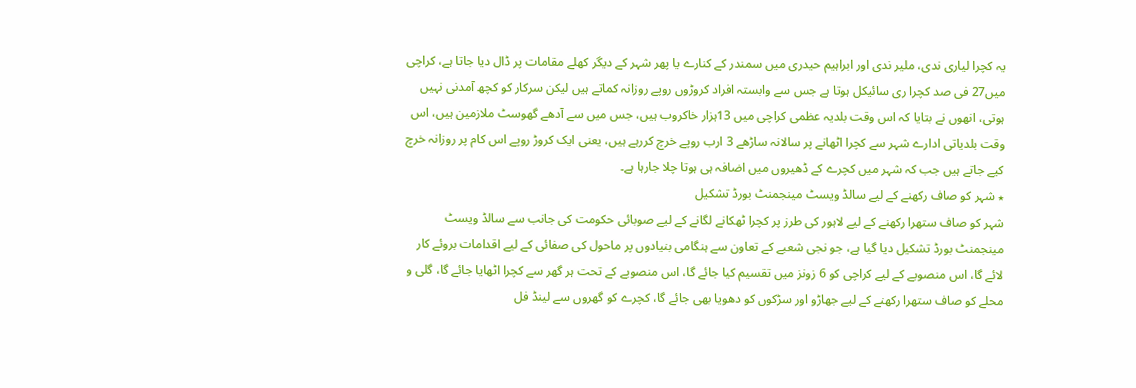یہ کچرا لیاری ندی، ملیر ندی اور ابراہیم حیدری میں سمندر کے کنارے یا پھر شہر کے دیگر کھلے مقامات پر ڈال دیا جاتا ہے، کراچی میں27 فی صد کچرا ری سائیکل ہوتا ہے جس سے وابستہ افراد کروڑوں روپے روزانہ کماتے ہیں لیکن سرکار کو کچھ آمدنی نہیں ہوتی، انھوں نے بتایا کہ اس وقت بلدیہ عظمی کراچی میں 13ہزار خاکروب ہیں، جس میں سے آدھے گھوسٹ ملازمین ہیں، اس وقت بلدیاتی ادارے شہر سے کچرا اٹھانے پر سالانہ ساڑھے 3 ارب روپے خرچ کررہے ہیں، یعنی ایک کروڑ روپے اس کام پر روزانہ خرچ کیے جاتے ہیں جب کہ شہر میں کچرے کے ڈھیروں میں اضافہ ہی ہوتا چلا جارہا ہے۔
٭ شہر کو صاف رکھنے کے لیے سالڈ ویسٹ مینجمنٹ بورڈ تشکیل
شہر کو صاف ستھرا رکھنے کے لیے لاہور کی طرز پر کچرا ٹھکانے لگانے کے لیے صوبائی حکومت کی جانب سے سالڈ ویسٹ مینجمنٹ بورڈ تشکیل دیا گیا ہے، جو نجی شعبے کے تعاون سے ہنگامی بنیادوں پر ماحول کی صفائی کے لیے اقدامات بروئے کار لائے گا، اس منصوبے کے لیے کراچی کو 6 زونز میں تقسیم کیا جائے گا، اس منصوبے کے تحت ہر گھر سے کچرا اٹھایا جائے گا، گلی و محلے کو صاف ستھرا رکھنے کے لیے جھاڑو اور سڑکوں کو دھویا بھی جائے گا، کچرے کو گھروں سے لینڈ فل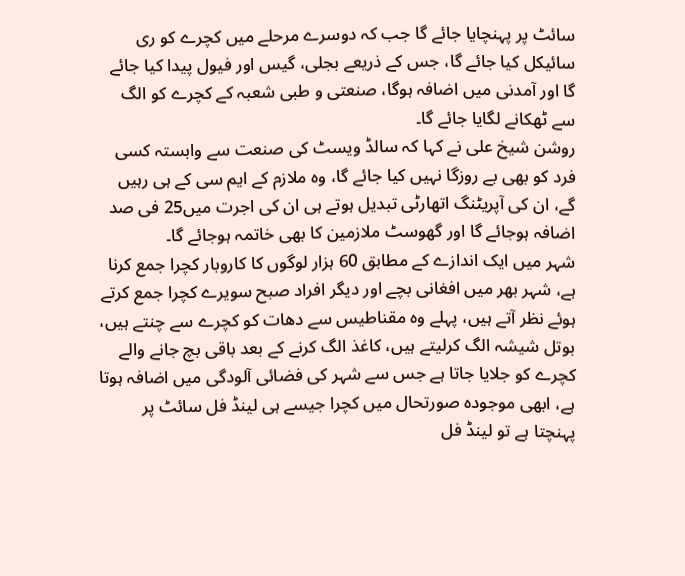سائٹ پر پہنچایا جائے گا جب کہ دوسرے مرحلے میں کچرے کو ری سائیکل کیا جائے گا، جس کے ذریعے بجلی، گیس اور فیول پیدا کیا جائے گا اور آمدنی میں اضافہ ہوگا، صنعتی و طبی شعبہ کے کچرے کو الگ سے ٹھکانے لگایا جائے گا۔
روشن شیخ علی نے کہا کہ سالڈ ویسٹ کی صنعت سے وابستہ کسی فرد کو بھی بے روزگا نہیں کیا جائے گا، وہ ملازم کے ایم سی کے ہی رہیں گے، ان کی آپریٹنگ اتھارٹی تبدیل ہوتے ہی ان کی اجرت میں25 فی صد اضافہ ہوجائے گا اور گھوسٹ ملازمین کا بھی خاتمہ ہوجائے گا۔
شہر میں ایک اندازے کے مطابق 60 ہزار لوگوں کا کاروبار کچرا جمع کرنا ہے، شہر بھر میں افغانی بچے اور دیگر افراد صبح سویرے کچرا جمع کرتے ہوئے نظر آتے ہیں، پہلے وہ مقناطیس سے دھات کو کچرے سے چنتے ہیں، بوتل شیشہ الگ کرلیتے ہیں، کاغذ الگ کرنے کے بعد باقی بچ جانے والے کچرے کو جلایا جاتا ہے جس سے شہر کی فضائی آلودگی میں اضافہ ہوتا ہے، ابھی موجودہ صورتحال میں کچرا جیسے ہی لینڈ فل سائٹ پر پہنچتا ہے تو لینڈ فل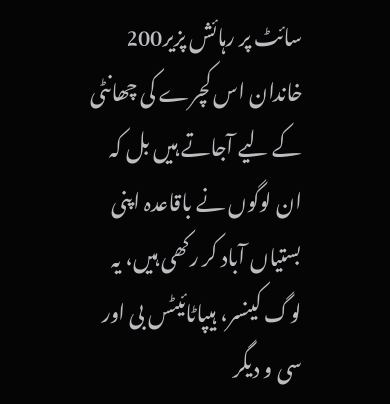سائٹ پر رہائش پزیر200 خاندان اس کچرے کی چھانٹی کے لیے آجاتے ہیں بل کہ ان لوگوں نے باقاعدہ اپنی بستیاں آباد کر رکھی ہیں، یہ لوگ کینسر، ہیپاٹائیٹس بی اور سی و دیگر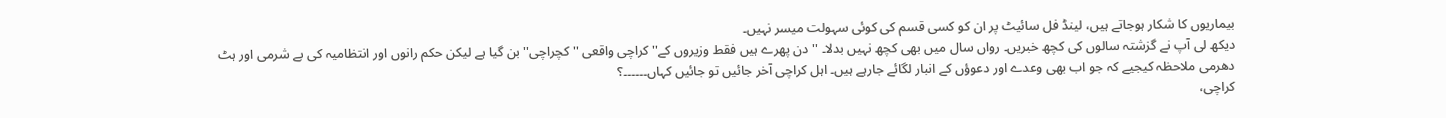بیماریوں کا شکار ہوجاتے ہیں، لینڈ فل سائیٹ پر ان کو کسی قسم کی کوئی سہولت میسر نہیں۔
دیکھ لی آپ نے گزشتہ سالوں کی کچھ خبریں۔ رواں سال میں بھی کچھ نہیں بدلا۔ '' دن پھرے ہیں فقط وزیروں کے'' کراچی واقعی '' کچراچی'' بن گیا ہے لیکن حکم رانوں اور انتظامیہ کی بے شرمی اور ہٹ دھرمی ملاحظہ کیجیے کہ جو اب بھی وعدے اور دعوؤں کے انبار لگائے جارہے ہیں۔ اہل کراچی آخر جائیں تو جائیں کہاں۔۔۔۔۔۔؟
کراچی،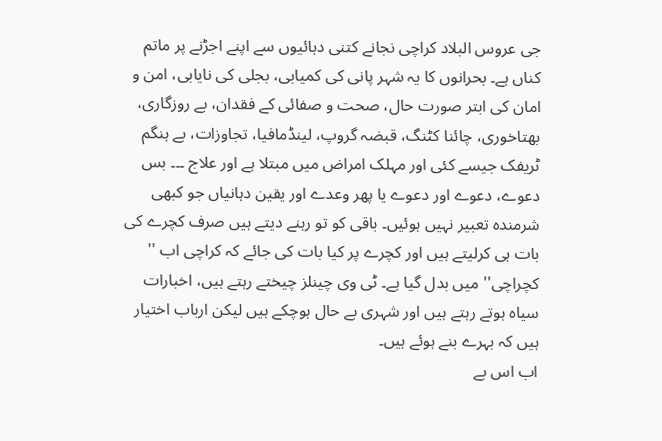جی عروس البلاد کراچی نجانے کتنی دہائیوں سے اپنے اجڑنے پر ماتم کناں ہے۔ بحرانوں کا یہ شہر پانی کی کمیابی، بجلی کی نایابی، امن و امان کی ابتر صورت حال، صحت و صفائی کے فقدان، بے روزگاری، بھتاخوری، چائنا کٹنگ، قبضہ گروپ، لینڈمافیا، تجاوزات، بے ہنگم ٹریفک جیسے کئی اور مہلک امراض میں مبتلا ہے اور علاج ۔۔۔ بس دعوے، دعوے اور دعوے یا پھر وعدے اور یقین دہانیاں جو کبھی شرمندہ تعبیر نہیں ہوئیں۔ باقی کو تو رہنے دیتے ہیں صرف کچرے کی بات ہی کرلیتے ہیں اور کچرے پر کیا بات کی جائے کہ کراچی اب '' کچراچی'' میں بدل گیا ہے۔ ٹی وی چینلز چیختے رہتے ہیں، اخبارات سیاہ ہوتے رہتے ہیں اور شہری بے حال ہوچکے ہیں لیکن ارباب اختیار ہیں کہ بہرے بنے ہوئے ہیں۔
اب اس بے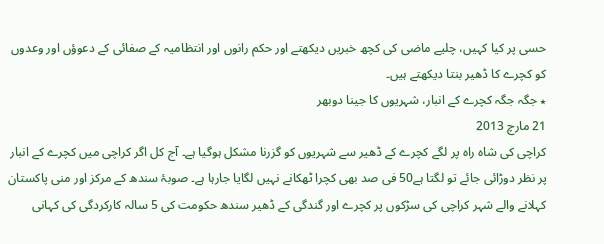حسی پر کیا کہیں، چلیے ماضی کی کچھ خبریں دیکھتے اور حکم رانوں اور انتظامیہ کے صفائی کے دعوؤں اور وعدوں کو کچرے کا ڈھیر بنتا دیکھتے ہیں۔
٭ جگہ جگہ کچرے کے انبار، شہریوں کا جینا دوبھر
21 مارچ 2013
کراچی کی شاہ راہ پر لگے کچرے کے ڈھیر سے شہریوں کو گزرنا مشکل ہوگیا ہے۔ آج کل اگر کراچی میں کچرے کے انبار پر نظر دوڑائی جائے تو لگتا ہے50 فی صد بھی کچرا ٹھکانے نہیں لگایا جارہا ہے۔ صوبۂ سندھ کے مرکز اور منی پاکستان کہلانے والے شہر کراچی کی سڑکوں پر کچرے اور گندگی کے ڈھیر سندھ حکومت کی 5 سالہ کارکردگی کی کہانی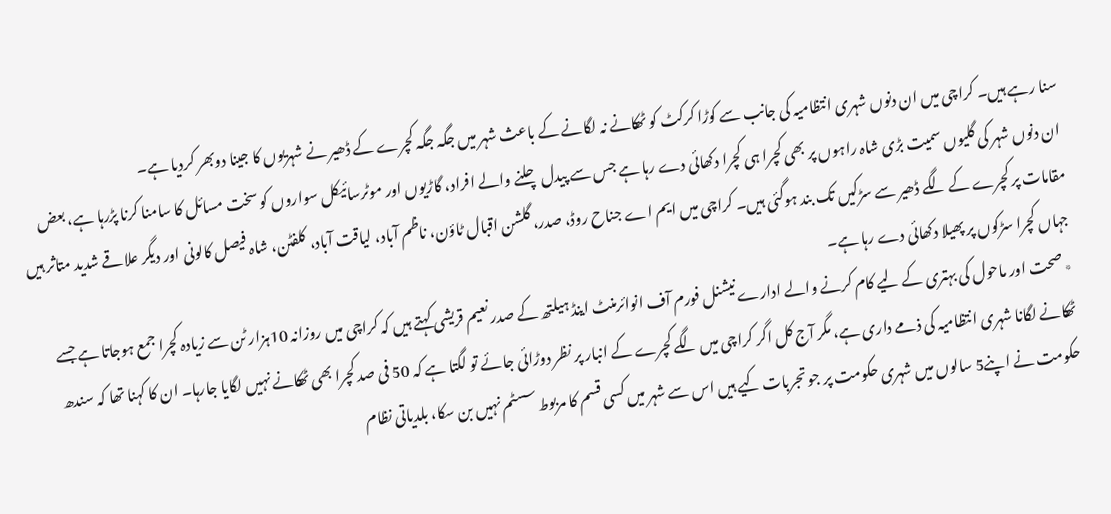سنا رہے ہیں۔ کراچی میں ان دنوں شہری انتظامیہ کی جانب سے کوڑا کرکٹ کو ٹھکانے نہ لگانے کے باعث شہر میں جگہ جگہ کچرے کے ڈھیر نے شہریوں کا جینا دوبھر کردیا ہے۔
ان دنوں شہر کی گلیوں سمیت بڑی شاہ راہوں پر بھی کچرا ہی کچرا دکھائی دے رہا ہے جس سے پیدل چلنے والے افراد، گاڑیوں اور موٹرسائیکل سواروں کو سخت مسائل کا سامنا کرنا پڑرہا ہے، بعض مقامات پر کچرے کے لگے ڈھیر سے سڑکیں تک بند ہوگئی ہیں۔ کراچی میں ایم اے جناح روڈ، صدر، گلشن اقبال ٹاؤن، ناظم آباد، لیاقت آباد، کلفٹن، شاہ فیصل کالونی اور دیگر علاقے شدید متاثر ہیں جہاں کچرا سڑکوں پر پھیلا دکھائی دے رہا ہے۔
٭ صحت اور ماحول کی بہتری کے لیے کام کرنے والے ادارے نیشنل فورم آف انوائرمنٹ اینڈ ہیلتھ کے صدر نعیم قریشی کہتے ہیں کہ کراچی میں روزانہ 10ہزار ٹن سے زیادہ کچرا جمع ہوجاتا ہے جسے ٹھکانے لگانا شہری انتظامیہ کی ذمے داری ہے، مگر آج کل اگر کراچی میں لگے کچرے کے انبار پر نظر دوڑائی جائے تو لگتا ہے کہ 50 فی صد کچرا بھی ٹھکانے نہیں لگایا جارہا۔ ان کا کہنا تھا کہ سندھ حکومت نے اپنے5 سالوں میں شہری حکومت پر جو تجربات کیے ہیں اس سے شہر میں کسی قسم کا مربوط سسٹم نہیں بن سکا، بلدیاتی نظام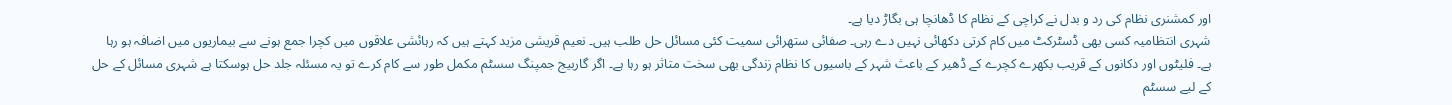اور کمشنری نظام کی رد و بدل نے کراچی کے نظام کا ڈھانچا ہی بگاڑ دیا ہے۔
شہری انتظامیہ کسی بھی ڈسٹرکٹ میں کام کرتی دکھائی نہیں دے رہی۔ صفائی ستھرائی سمیت کئی مسائل حل طلب ہیں۔ نعیم قریشی مزید کہتے ہیں کہ رہائشی علاقوں میں کچرا جمع ہونے سے بیماریوں میں اضافہ ہو رہا ہے۔ فلیٹوں اور دکانوں کے قریب بکھرے کچرے کے ڈھیر کے باعث شہر کے باسیوں کا نظام زندگی بھی سخت متاثر ہو رہا ہے۔ اگر گاربیج جمپنگ سسٹم مکمل طور سے کام کرے تو یہ مسئلہ جلد حل ہوسکتا ہے شہری مسائل کے حل کے لیے سسٹم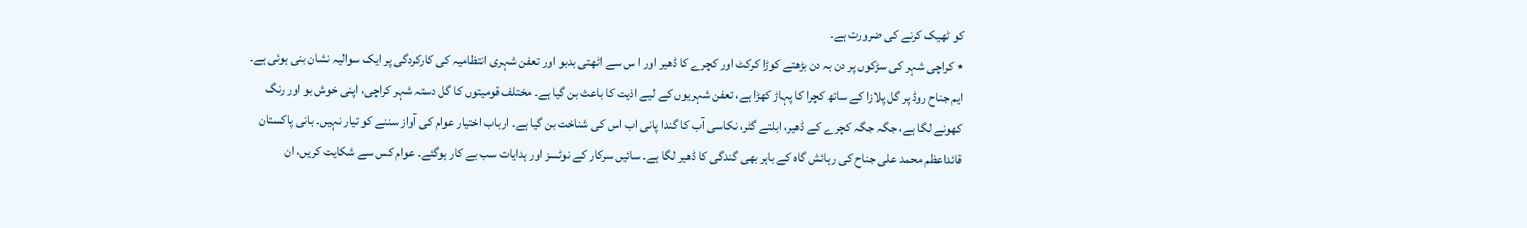کو ٹھیک کرنے کی ضرورت ہے۔
٭ کراچی شہر کی سڑکوں پر دن بہ دن بڑھتے کوڑا کرکٹ اور کچرے کا ڈھیر اور ا س سے اٹھتی بدبو اور تعفن شہری انتظامیہ کی کارکردگی پر ایک سوالیہ نشان بنی ہوئی ہے۔
ایم جناح روڈ پر گل پلازا کے ساتھ کچرا کا پہاڑ کھڑا ہے، تعفن شہریوں کے لیے اذیت کا باعث بن گیا ہے۔ مختلف قومیتوں کا گل دستہ شہر کراچی، اپنی خوش بو اور رنگ کھونے لگا ہے، جگہ جگہ کچرے کے ڈھیر، ابلتے گٹر، نکاسی آب کا گندا پانی اب اس کی شناخت بن گیا ہے۔ ارباب اختیار عوام کی آواز سننے کو تیار نہیں۔ بانی پاکستان قائداعظم محمد علی جناح کی رہائش گاہ کے باہر بھی گندگی کا ڈھیر لگا ہے۔ سائیں سرکار کے نوٹسز اور ہدایات سب بے کار ہوگئے۔ عوام کس سے شکایت کریں، ان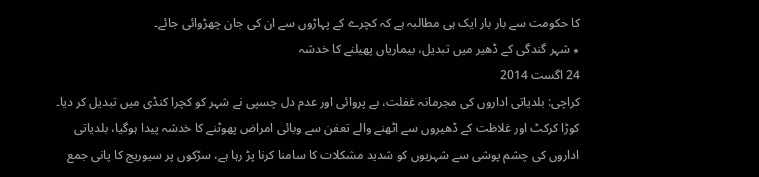کا حکومت سے بار بار ایک ہی مطالبہ ہے کہ کچرے کے پہاڑوں سے ان کی جان چھڑوائی جائے۔
٭ شہر گندگی کے ڈھیر میں تبدیل، بیماریاں پھیلنے کا خدشہ
24 اگست 2014
کراچی: بلدیاتی اداروں کی مجرمانہ غفلت، بے پروائی اور عدم دل چسپی نے شہر کو کچرا کنڈی میں تبدیل کر دیا۔ کوڑا کرکٹ اور غلاظت کے ڈھیروں سے اٹھنے والے تعفن سے وبائی امراض پھوٹنے کا خدشہ پیدا ہوگیا، بلدیاتی اداروں کی چشم پوشی سے شہریوں کو شدید مشکلات کا سامنا کرنا پڑ رہا ہے، سڑکوں پر سیوریج کا پانی جمع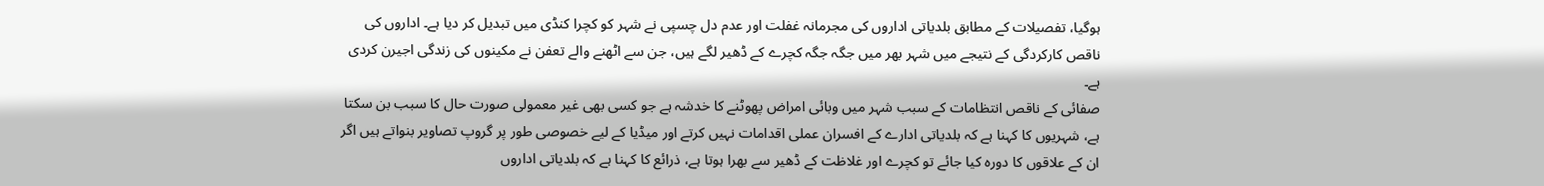ہوگیا، تفصیلات کے مطابق بلدیاتی اداروں کی مجرمانہ غفلت اور عدم دل چسپی نے شہر کو کچرا کنڈی میں تبدیل کر دیا ہے۔ اداروں کی ناقص کارکردگی کے نتیجے میں شہر بھر میں جگہ جگہ کچرے کے ڈھیر لگے ہیں، جن سے اٹھنے والے تعفن نے مکینوں کی زندگی اجیرن کردی ہے۔
صفائی کے ناقص انتظامات کے سبب شہر میں وبائی امراض پھوٹنے کا خدشہ ہے جو کسی بھی غیر معمولی صورت حال کا سبب بن سکتا ہے، شہریوں کا کہنا ہے کہ بلدیاتی ادارے کے افسران عملی اقدامات نہیں کرتے اور میڈیا کے لیے خصوصی طور پر گروپ تصاویر بنواتے ہیں اگر ان کے علاقوں کا دورہ کیا جائے تو کچرے اور غلاظت کے ڈھیر سے بھرا ہوتا ہے، ذرائع کا کہنا ہے کہ بلدیاتی اداروں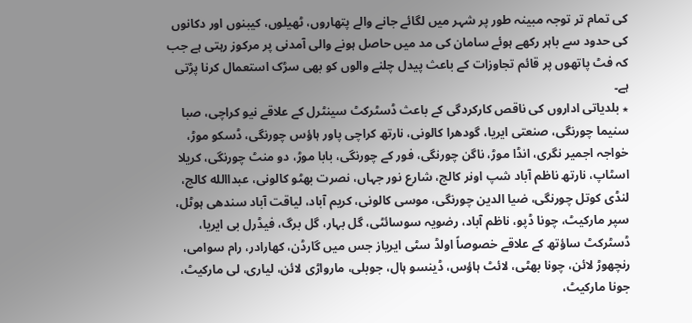کی تمام تر توجہ مبینہ طور پر شہر میں لگائے جانے والے پتھاروں، ٹھیلوں، کیبنوں اور دکانوں کی حدود سے باہر رکھے ہوئے سامان کی مد میں حاصل ہونے والی آمدنی پر مرکوز رہتی ہے جب کہ فٹ پاتھوں پر قائم تجاوزات کے باعث پیدل چلنے والوں کو بھی سڑک استعمال کرنا پڑتی ہے۔
٭ بلدیاتی اداروں کی ناقص کارکردگی کے باعث ڈسٹرکٹ سینٹرل کے علاقے نیو کراچی، صبا سنیما چورنگی، صنعتی ایریا، گودھرا کالونی، نارتھ کراچی پاور ہاؤس چورنگی، ڈسکو موڑ، خواجہ اجمیر نگری، انڈا موڑ، ناگن چورنگی، فور کے چورنگی، بابا موڑ، دو منٹ چورنگی، کریلا اسٹاپ، نارتھ ناظم آباد شپ اونر کالج، شارع نور جہاں، نصرت بھٹو کالونی، عبداالله کالج، لنڈی کوتل چورنگی، ضیا الدین چورنگی، موسی کالونی، کریم آباد، لیاقت آباد سندھی ہوٹل، سپر مارکیٹ، چونا ڈپو، ناظم آباد، رضویہ سوسائٹی، گل بہار، گل برگ، فیڈرل بی ایریا، ڈسٹرکٹ ساؤتھ کے علاقے خصوصاً اولڈ سٹی ایریاز جس میں گارڈن، کھارادر، رام سوامی، رنچھوڑ لائن، چونا بھٹی، لائٹ ہاؤس، ڈینسو ہال، جوبلی، مارواڑی لائن، لیاری، لی مارکیٹ، جونا مارکیٹ،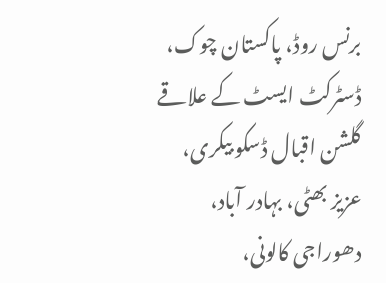برنس روڈ، پاکستان چوک، ڈسٹرکٹ ایسٹ کے علاقے گلشن اقبال ڈسکو بیکری، عزیز بھٹی، بہادر آباد، دھوراجی کالونی،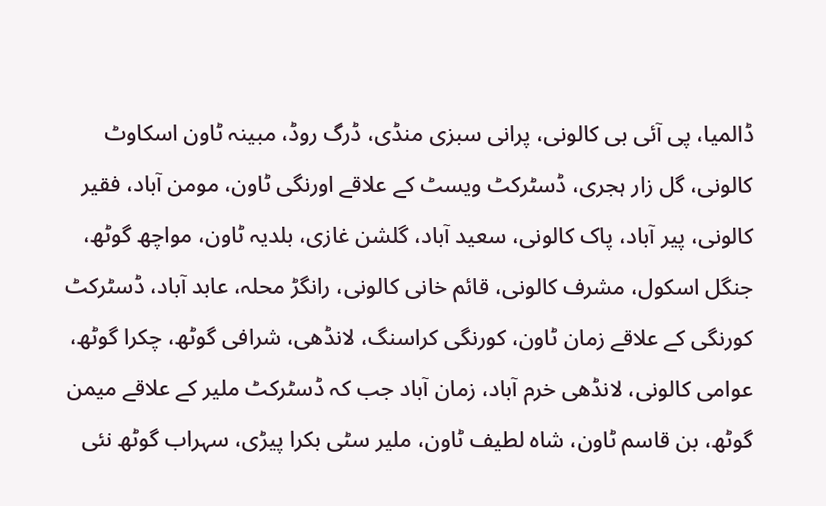ڈالمیا، پی آئی بی کالونی، پرانی سبزی منڈی، ڈرگ روڈ، مبینہ ٹاون اسکاوٹ کالونی، گل زار ہجری، ڈسٹرکٹ ویسٹ کے علاقے اورنگی ٹاون، مومن آباد، فقیر کالونی، پیر آباد، پاک کالونی، سعید آباد، گلشن غازی، بلدیہ ٹاون، مواچھ گوٹھ، جنگل اسکول، مشرف کالونی، قائم خانی کالونی، رانگڑ محلہ، عابد آباد، ڈسٹرکٹ کورنگی کے علاقے زمان ٹاون، کورنگی کراسنگ، لانڈھی، شرافی گوٹھ، چکرا گوٹھ، عوامی کالونی، لانڈھی خرم آباد، زمان آباد جب کہ ڈسٹرکٹ ملیر کے علاقے میمن گوٹھ، بن قاسم ٹاون، شاہ لطیف ٹاون، ملیر سٹی بکرا پیڑی، سہراب گوٹھ نئی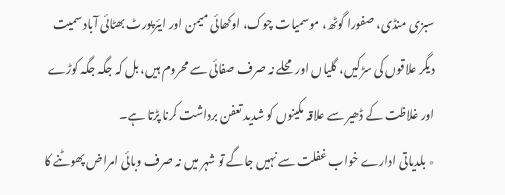سبزی منڈی، صفورا گوٹھ، موسمیات چوک، اوکھائی میمن اور ایئرپورٹ بھٹائی آباد سمیت دیگر علاقوں کی سڑکیں، گلیاں اور محلے نہ صرف صفائی سے محروم ہیں، بل کہ جگہ جگہ کوڑے اور غلاظت کے ڈھیر سے علاقہ مکینوں کو شدید تعفن برداشت کرنا پڑتا ہے۔
٭ بلدیاتی ادارے خواب غفلت سے نہیں جاگے تو شہر میں نہ صرف وبائی امراض پھوٹنے کا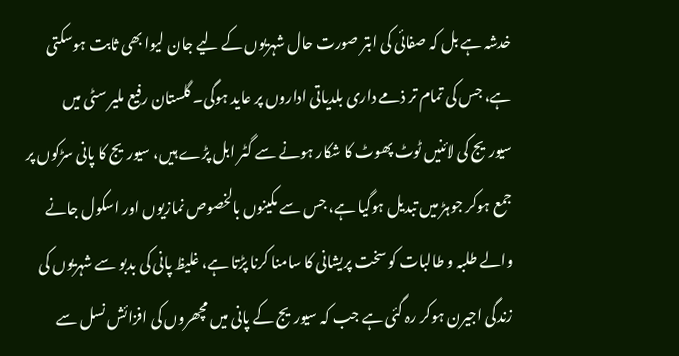خدشہ ہے بل کہ صفائی کی ابتر صورت حال شہریوں کے لیے جان لیوا بھی ثابت ہوسکتی ہے، جس کی تمام تر ذمے داری بلدیاتی اداروں پر عاید ہوگی۔ گلستان رفیع ملیر سٹی میں سیوریج کی لائنیں ٹوٹ پھوٹ کا شکار ہونے سے گٹر ابل پڑے ہیں، سیوریج کا پانی سڑکوں پر جمع ہوکر جوہڑ میں تبدیل ہوگیا ہے، جس سے مکینوں بالخصوص نمازیوں اور اسکول جانے والے طلبہ و طالبات کو سخت پریشانی کا سامنا کرنا پڑتا ہے، غلیظ پانی کی بدبو سے شہریوں کی زندگی اجیرن ہوکر رہ گئی ہے جب کہ سیوریج کے پانی میں مچھروں کی افزائش نسل سے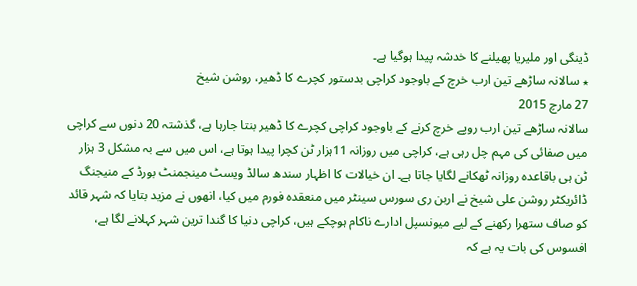ڈینگی اور ملیریا پھیلنے کا خدشہ پیدا ہوگیا ہے۔
٭ سالانہ ساڑھے تین ارب خرچ کے باوجود کراچی بدستور کچرے کا ڈھیر، روشن شیخ
27 مارچ 2015
سالانہ ساڑھے تین ارب روپے خرچ کرنے کے باوجود کراچی کچرے کا ڈھیر بنتا جارہا ہے، گذشتہ 20 دنوں سے کراچی میں صفائی کی مہم چل رہی ہے، کراچی میں روزانہ 11ہزار ٹن کچرا پیدا ہوتا ہے، اس میں سے بہ مشکل 3 ہزار ٹن ہی باقاعدہ روزانہ ٹھکانے لگایا جاتا ہے۔ ان خیالات کا اظہار سندھ سالڈ ویسٹ مینجمنٹ بورڈ کے منیجنگ ڈائریکٹر روشن علی شیخ نے اربن ری سورس سینٹر میں منعقدہ فورم میں کیا، انھوں نے مزید بتایا کہ شہر قائد کو صاف ستھرا رکھنے کے لیے میونسپل ادارے ناکام ہوچکے ہیں، کراچی دنیا کا گندا ترین شہر کہلانے لگا ہے، افسوس کی بات یہ ہے کہ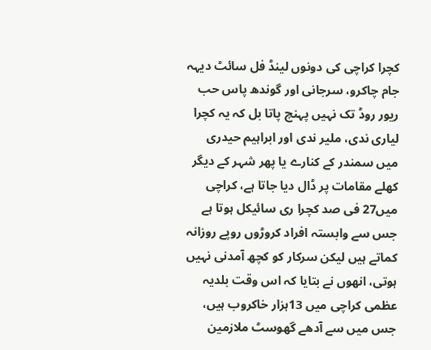کچرا کراچی کی دونوں لینڈ فل سائٹ دیہہ جام چاکرو، سرجانی اور گوندھ پاس حب ریور روڈ تک نہیں پہنچ پاتا بل کہ یہ کچرا لیاری ندی، ملیر ندی اور ابراہیم حیدری میں سمندر کے کنارے یا پھر شہر کے دیگر کھلے مقامات پر ڈال دیا جاتا ہے، کراچی میں27 فی صد کچرا ری سائیکل ہوتا ہے جس سے وابستہ افراد کروڑوں روپے روزانہ کماتے ہیں لیکن سرکار کو کچھ آمدنی نہیں ہوتی، انھوں نے بتایا کہ اس وقت بلدیہ عظمی کراچی میں 13ہزار خاکروب ہیں، جس میں سے آدھے گھوسٹ ملازمین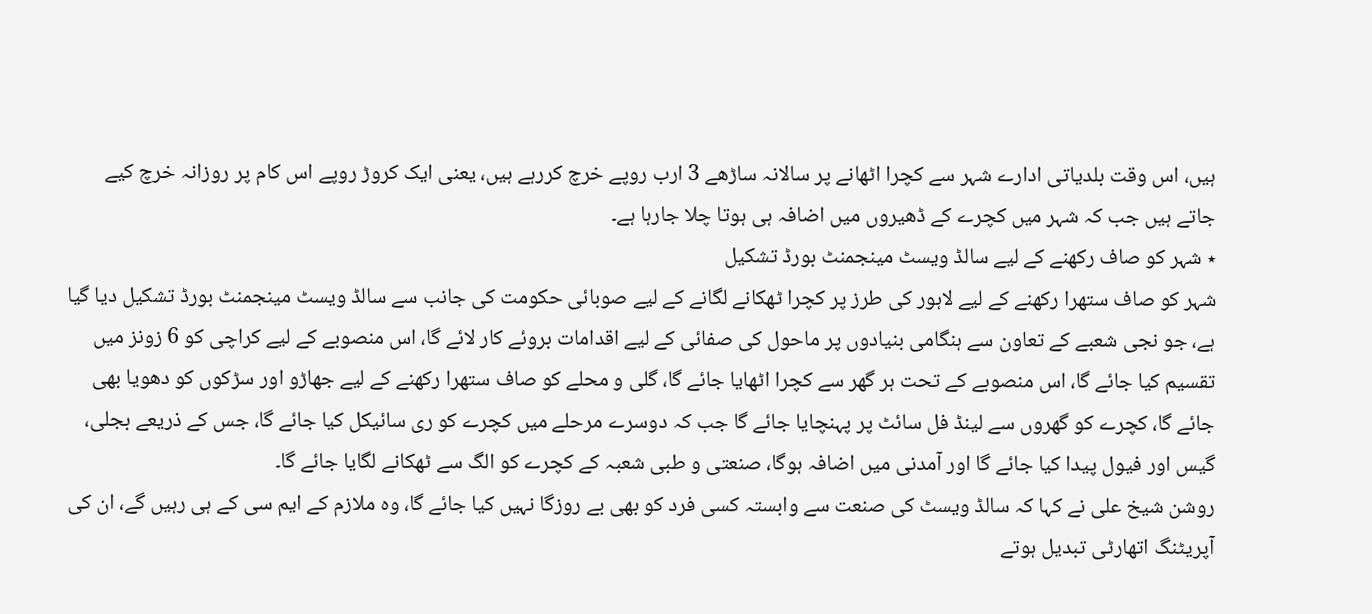ہیں، اس وقت بلدیاتی ادارے شہر سے کچرا اٹھانے پر سالانہ ساڑھے 3 ارب روپے خرچ کررہے ہیں، یعنی ایک کروڑ روپے اس کام پر روزانہ خرچ کیے جاتے ہیں جب کہ شہر میں کچرے کے ڈھیروں میں اضافہ ہی ہوتا چلا جارہا ہے۔
٭ شہر کو صاف رکھنے کے لیے سالڈ ویسٹ مینجمنٹ بورڈ تشکیل
شہر کو صاف ستھرا رکھنے کے لیے لاہور کی طرز پر کچرا ٹھکانے لگانے کے لیے صوبائی حکومت کی جانب سے سالڈ ویسٹ مینجمنٹ بورڈ تشکیل دیا گیا ہے، جو نجی شعبے کے تعاون سے ہنگامی بنیادوں پر ماحول کی صفائی کے لیے اقدامات بروئے کار لائے گا، اس منصوبے کے لیے کراچی کو 6 زونز میں تقسیم کیا جائے گا، اس منصوبے کے تحت ہر گھر سے کچرا اٹھایا جائے گا، گلی و محلے کو صاف ستھرا رکھنے کے لیے جھاڑو اور سڑکوں کو دھویا بھی جائے گا، کچرے کو گھروں سے لینڈ فل سائٹ پر پہنچایا جائے گا جب کہ دوسرے مرحلے میں کچرے کو ری سائیکل کیا جائے گا، جس کے ذریعے بجلی، گیس اور فیول پیدا کیا جائے گا اور آمدنی میں اضافہ ہوگا، صنعتی و طبی شعبہ کے کچرے کو الگ سے ٹھکانے لگایا جائے گا۔
روشن شیخ علی نے کہا کہ سالڈ ویسٹ کی صنعت سے وابستہ کسی فرد کو بھی بے روزگا نہیں کیا جائے گا، وہ ملازم کے ایم سی کے ہی رہیں گے، ان کی آپریٹنگ اتھارٹی تبدیل ہوتے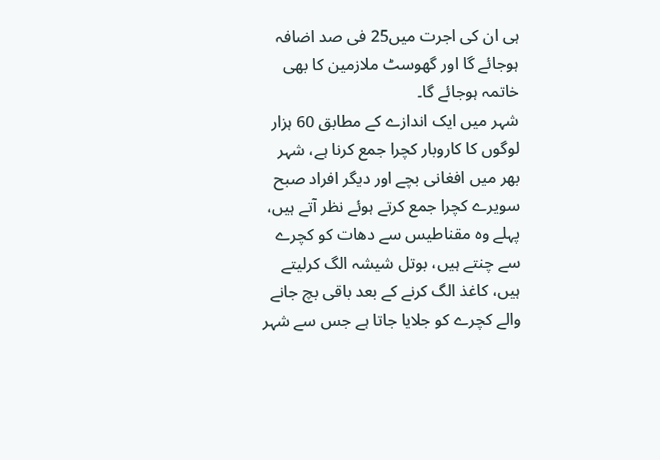ہی ان کی اجرت میں25 فی صد اضافہ ہوجائے گا اور گھوسٹ ملازمین کا بھی خاتمہ ہوجائے گا۔
شہر میں ایک اندازے کے مطابق 60 ہزار لوگوں کا کاروبار کچرا جمع کرنا ہے، شہر بھر میں افغانی بچے اور دیگر افراد صبح سویرے کچرا جمع کرتے ہوئے نظر آتے ہیں، پہلے وہ مقناطیس سے دھات کو کچرے سے چنتے ہیں، بوتل شیشہ الگ کرلیتے ہیں، کاغذ الگ کرنے کے بعد باقی بچ جانے والے کچرے کو جلایا جاتا ہے جس سے شہر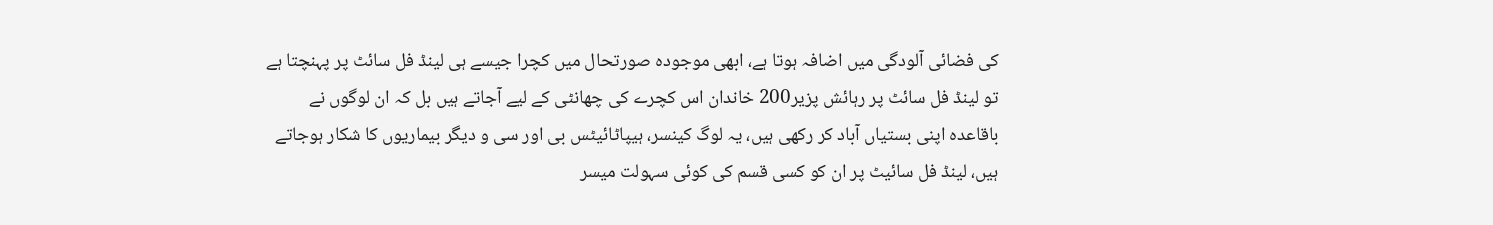کی فضائی آلودگی میں اضافہ ہوتا ہے، ابھی موجودہ صورتحال میں کچرا جیسے ہی لینڈ فل سائٹ پر پہنچتا ہے تو لینڈ فل سائٹ پر رہائش پزیر200 خاندان اس کچرے کی چھانٹی کے لیے آجاتے ہیں بل کہ ان لوگوں نے باقاعدہ اپنی بستیاں آباد کر رکھی ہیں، یہ لوگ کینسر، ہیپاٹائیٹس بی اور سی و دیگر بیماریوں کا شکار ہوجاتے ہیں، لینڈ فل سائیٹ پر ان کو کسی قسم کی کوئی سہولت میسر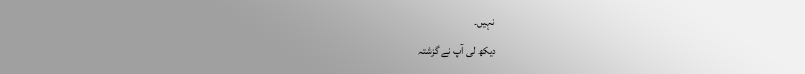نہیں۔
دیکھ لی آپ نے گزشتہ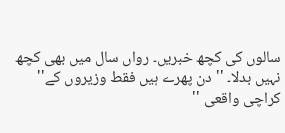سالوں کی کچھ خبریں۔ رواں سال میں بھی کچھ نہیں بدلا۔ '' دن پھرے ہیں فقط وزیروں کے'' کراچی واقعی ''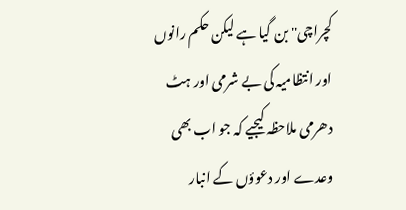کچراچی'' بن گیا ہے لیکن حکم رانوں اور انتظامیہ کی بے شرمی اور ہٹ دھرمی ملاحظہ کیجیے کہ جو اب بھی وعدے اور دعوؤں کے انبار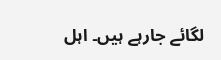لگائے جارہے ہیں۔ اہل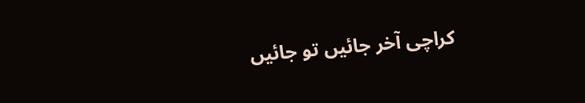کراچی آخر جائیں تو جائیں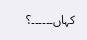کہاں۔۔۔۔۔۔؟